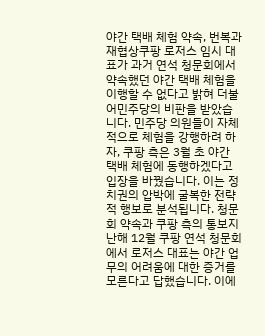야간 택배 체험 약속, 번복과 재협상쿠팡 로저스 임시 대표가 과거 연석 청문회에서 약속했던 야간 택배 체험을 이행할 수 없다고 밝혀 더불어민주당의 비판을 받았습니다. 민주당 의원들이 자체적으로 체험을 강행하려 하자, 쿠팡 측은 3월 초 야간 택배 체험에 동행하겠다고 입장을 바꿨습니다. 이는 정치권의 압박에 굴복한 전략적 행보로 분석됩니다. 청문회 약속과 쿠팡 측의 통보지난해 12월 쿠팡 연석 청문회에서 로저스 대표는 야간 업무의 어려움에 대한 증거를 모른다고 답했습니다. 이에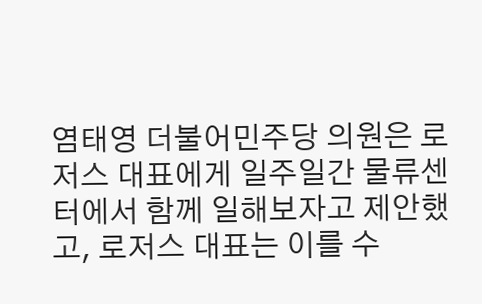염태영 더불어민주당 의원은 로저스 대표에게 일주일간 물류센터에서 함께 일해보자고 제안했고, 로저스 대표는 이를 수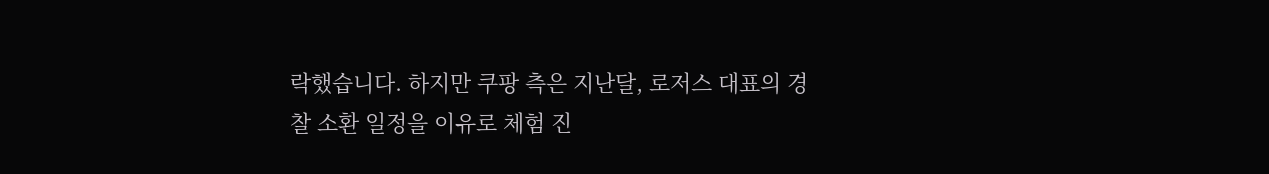락했습니다. 하지만 쿠팡 측은 지난달, 로저스 대표의 경찰 소환 일정을 이유로 체험 진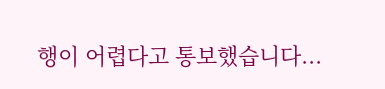행이 어렵다고 통보했습니다...